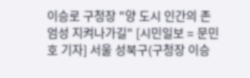이승로 구청장 "양 도시 인간의 존엄성 지켜나가길" [시민일보 = 문민호 기자] 서울 성북구(구청장 이승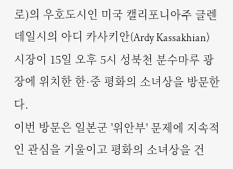로)의 우호도시인 미국 캘리포니아주 글렌데일시의 아디 카사키안(Ardy Kassakhian) 시장이 15일 오후 5시 성북천 분수마루 광장에 위치한 한·중 평화의 소녀상을 방문한다.
이번 방문은 일본군 '위안부' 문제에 지속적인 관심을 기울이고 평화의 소녀상을 건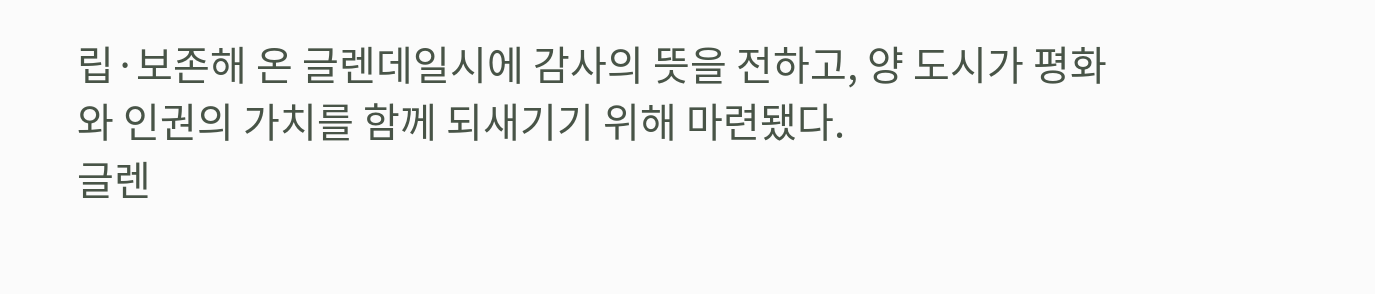립·보존해 온 글렌데일시에 감사의 뜻을 전하고, 양 도시가 평화와 인권의 가치를 함께 되새기기 위해 마련됐다.
글렌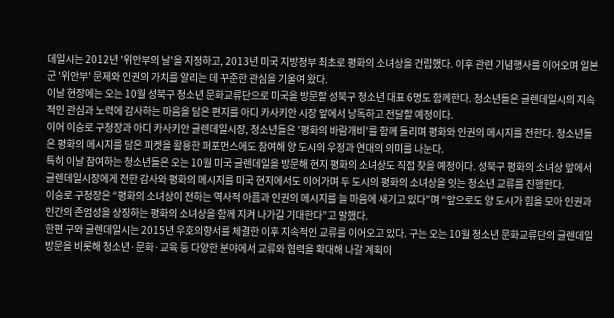데일시는 2012년 '위안부의 날'을 지정하고, 2013년 미국 지방정부 최초로 평화의 소녀상을 건립했다. 이후 관련 기념행사를 이어오며 일본군 '위안부' 문제와 인권의 가치를 알리는 데 꾸준한 관심을 기울여 왔다.
이날 현장에는 오는 10월 성북구 청소년 문화교류단으로 미국을 방문할 성북구 청소년 대표 6명도 함께한다. 청소년들은 글렌데일시의 지속적인 관심과 노력에 감사하는 마음을 담은 편지를 아디 카사키안 시장 앞에서 낭독하고 전달할 예정이다.
이어 이승로 구청장과 아디 카사키안 글렌데일시장, 청소년들은 '평화의 바람개비'를 함께 돌리며 평화와 인권의 메시지를 전한다. 청소년들은 평화의 메시지를 담은 피켓을 활용한 퍼포먼스에도 참여해 양 도시의 우정과 연대의 의미를 나눈다.
특히 이날 참여하는 청소년들은 오는 10월 미국 글렌데일을 방문해 현지 평화의 소녀상도 직접 찾을 예정이다. 성북구 평화의 소녀상 앞에서 글렌데일시장에게 전한 감사와 평화의 메시지를 미국 현지에서도 이어가며 두 도시의 평화의 소녀상을 잇는 청소년 교류를 진행한다.
이승로 구청장은 “평화의 소녀상이 전하는 역사적 아픔과 인권의 메시지를 늘 마음에 새기고 있다”며 “앞으로도 양 도시가 힘을 모아 인권과 인간의 존엄성을 상징하는 평화의 소녀상을 함께 지켜 나가길 기대한다”고 말했다.
한편 구와 글렌데일시는 2015년 우호의향서를 체결한 이후 지속적인 교류를 이어오고 있다. 구는 오는 10월 청소년 문화교류단의 글렌데일 방문을 비롯해 청소년·문화·교육 등 다양한 분야에서 교류와 협력을 확대해 나갈 계획이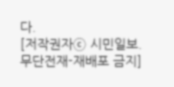다.
[저작권자ⓒ 시민일보. 무단전재-재배포 금지]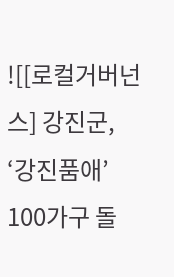![[로컬거버넌스] 강진군, ‘강진품애’ 100가구 돌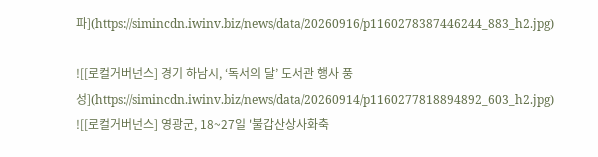파](https://simincdn.iwinv.biz/news/data/20260916/p1160278387446244_883_h2.jpg)

![[로컬거버넌스] 경기 하남시, ‘독서의 달’ 도서관 행사 풍성](https://simincdn.iwinv.biz/news/data/20260914/p1160277818894892_603_h2.jpg)
![[로컬거버넌스] 영광군, 18~27일 '불갑산상사화축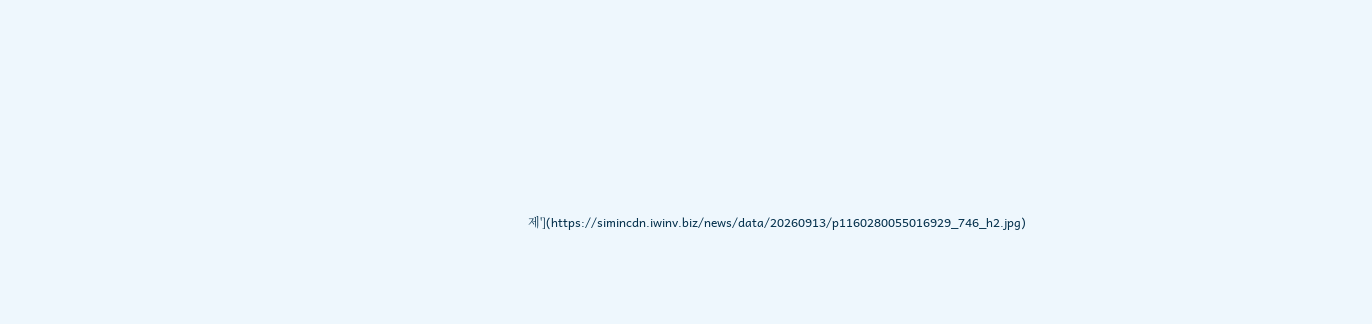제'](https://simincdn.iwinv.biz/news/data/20260913/p1160280055016929_746_h2.jpg)